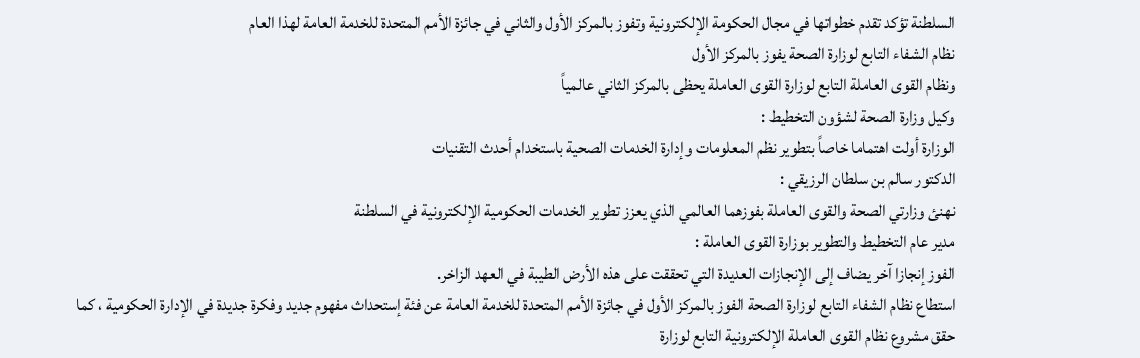السلطنة تؤكد تقدم خطواتها في مجال الحكومة الإلكترونية وتفوز بالمركز الأول والثاني في جائزة الأمم المتحدة للخدمة العامة لهذا العام
نظام الشفاء التابع لوزارة الصحة يفوز بالمركز الأول
ونظام القوى العاملة التابع لوزارة القوى العاملة يحظى بالمركز الثاني عالمياً
وكيل وزارة الصحة لشؤون التخطيط :
الوزارة أولت اهتماما خاصاً بتطوير نظم المعلومات وإدارة الخدمات الصحية باستخدام أحدث التقنيات
الدكتور سالم بن سلطان الرزيقي :
نهنئ وزارتي الصحة والقوى العاملة بفوزهما العالمي الذي يعزز تطوير الخدمات الحكومية الإلكترونية في السلطنة
مدير عام التخطيط والتطوير بوزارة القوى العاملة :
الفوز إنجازا آخر يضاف إلى الإنجازات العديدة التي تحققت على هذه الأرض الطيبة في العهد الزاخر.
استطاع نظام الشفاء التابع لوزارة الصحة الفوز بالمركز الأول في جائزة الأمم المتحدة للخدمة العامة عن فئة إستحداث مفهوم جديد وفكرة جديدة في الإدارة الحكومية ، كما حقق مشروع نظام القوى العاملة الإلكترونية التابع لوزارة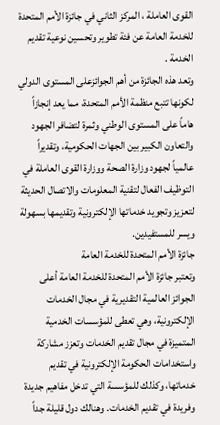القوى العاملة ، المركز الثاني في جائزة الأمم المتحدة للخدمة العامة عن فئة تطوير وتحسين نوعية تقديم الخدمة .
وتعد هذه الجائزة من أهم الجوائزعلى المستوى الدولي لكونها تتبع منظمة الأمم المتحدة، مما يعد إنجازاً هاماً على المستوى الوطني وثمرة لتضافر الجهود والتعاون الكبير بين الجهات الحكومية، وتقديراً عالمياً لجهود وزارة الصحة ووزارة القوى العاملة في التوظيف الفعال لتقنية المعلومات والاتصال الحديثة لتعزيز وتجويد خدماتها الإلكترونية وتقديمها بسهولة ويسر للمستفيدين.
جائزة الأمم المتحدة للخدمة العامة
وتعتبر جائزة الأمم المتحدة للخدمة العامة أعلى الجوائز العالمية التقديرية في مجال الخدمات الإلكترونية، وهي تعطى للمؤسسات الخدمية المتميزة في مجال تقديم الخدمات وتعزز مشاركة واستخدامات الحكومة الإلكترونية في تقديم خدماتها، وكذلك للمؤسسة التي تدخل مفاهيم جديدة وفريدة في تقديم الخدمات. وهنالك دول قليلة جداً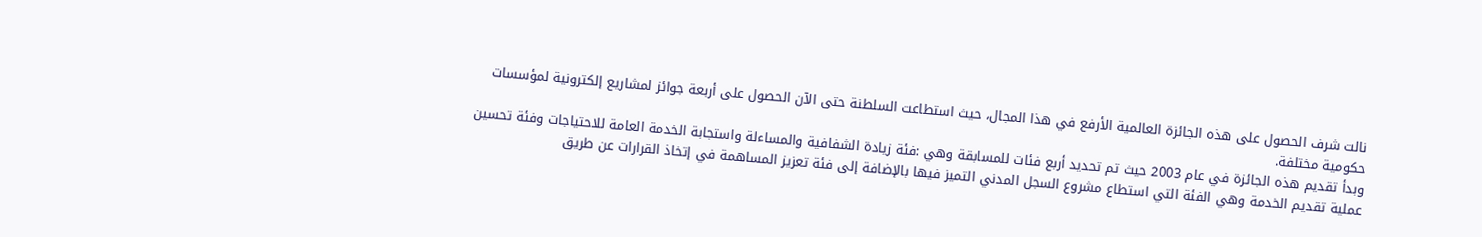نالت شرف الحصول على هذه الجائزة العالمية الأرفع في هذا المجال، حيث استطاعت السلطنة حتى الآن الحصول على أربعة جوائز لمشاريع إلكترونية لمؤسسات حكومية مختلفة.
وبدأ تقديم هذه الجائزة في عام 2003 حيث تم تحديد أربع فئات للمسابقة وهي :فئة زيادة الشفافية والمساءلة واستجابة الخدمة العامة للاحتياجات وفئة تحسين عملية تقديم الخدمة وهي الفئة التي استطاع مشروع السجل المدني التميز فيها بالإضافة إلى فئة تعزيز المساهمة في إتخاذ القرارات عن طريق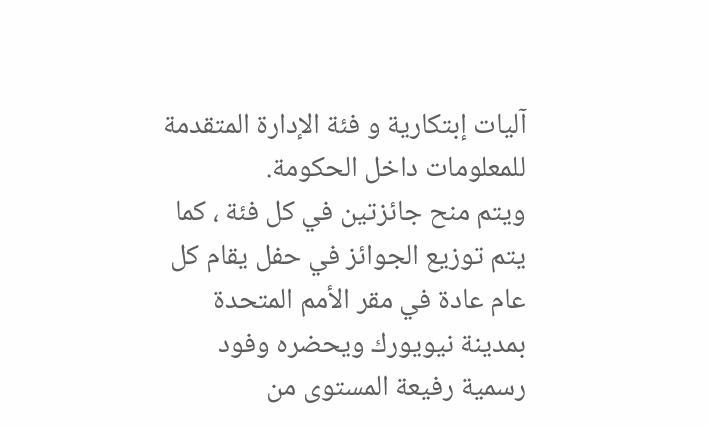آليات إبتكارية و فئة الإدارة المتقدمة للمعلومات داخل الحكومة.
ويتم منح جائزتين في كل فئة ، كما يتم توزيع الجوائز في حفل يقام كل عام عادة في مقر الأمم المتحدة بمدينة نيويورك ويحضره وفود رسمية رفيعة المستوى من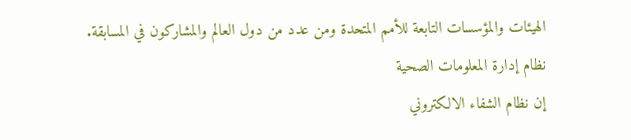الهيئات والمؤسسات التابعة للأمم المتحدة ومن عدد من دول العالم والمشاركون في المسابقة.
نظام إدارة المعلومات الصحية
إن نظام الشفاء الالكتروني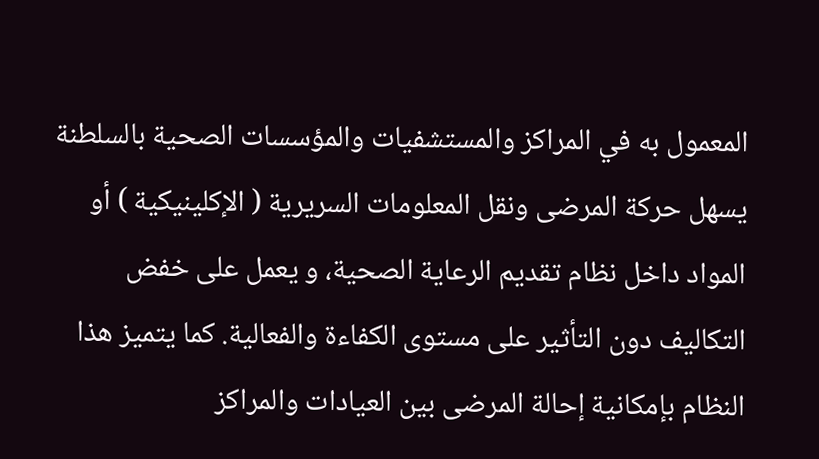المعمول به في المراكز والمستشفيات والمؤسسات الصحية بالسلطنة يسهل حركة المرضى ونقل المعلومات السريرية ( الإكلينيكية ) أو المواد داخل نظام تقديم الرعاية الصحية، و يعمل على خفض التكاليف دون التأثير على مستوى الكفاءة والفعالية. كما يتميز هذا النظام بإمكانية إحالة المرضى بين العيادات والمراكز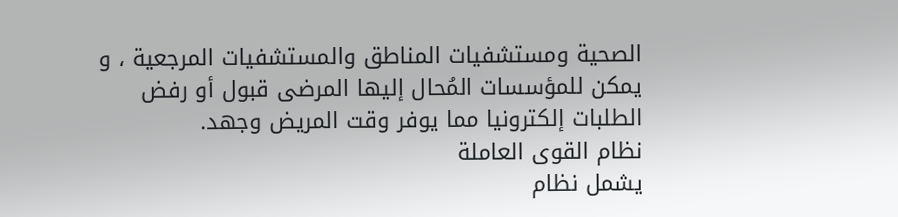الصحية ومستشفيات المناطق والمستشفيات المرجعية ، و يمكن للمؤسسات المُحال إليها المرضى قبول أو رفض الطلبات إلكترونيا مما يوفر وقت المريض وجهد.
نظام القوى العاملة
يشمل نظام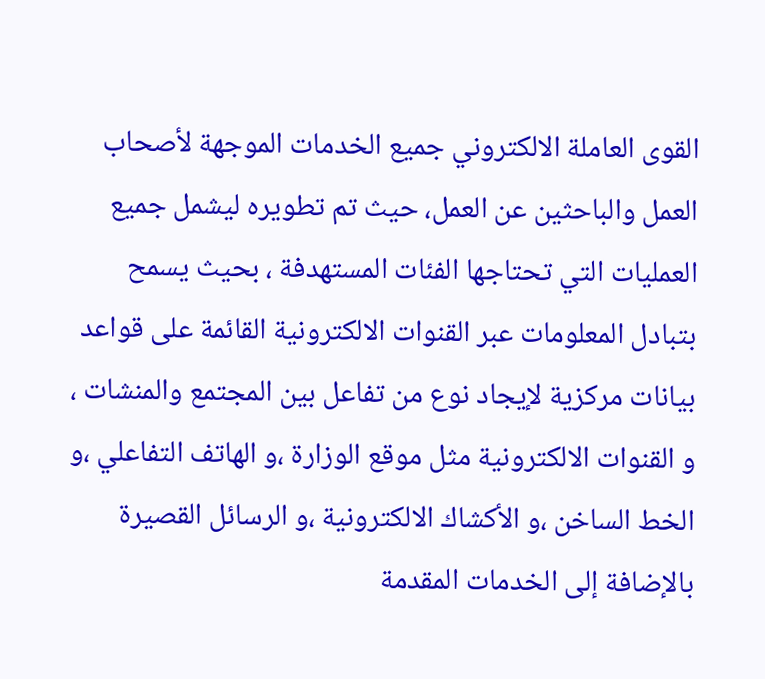القوى العاملة الالكتروني جميع الخدمات الموجهة لأصحاب العمل والباحثين عن العمل، حيث تم تطويره ليشمل جميع العمليات التي تحتاجها الفئات المستهدفة ، بحيث يسمح بتبادل المعلومات عبر القنوات الالكترونية القائمة على قواعد بيانات مركزية لإيجاد نوع من تفاعل بين المجتمع والمنشات ، و القنوات الالكترونية مثل موقع الوزارة ،و الهاتف التفاعلي ،و الخط الساخن ،و الأكشاك الالكترونية ،و الرسائل القصيرة بالإضافة إلى الخدمات المقدمة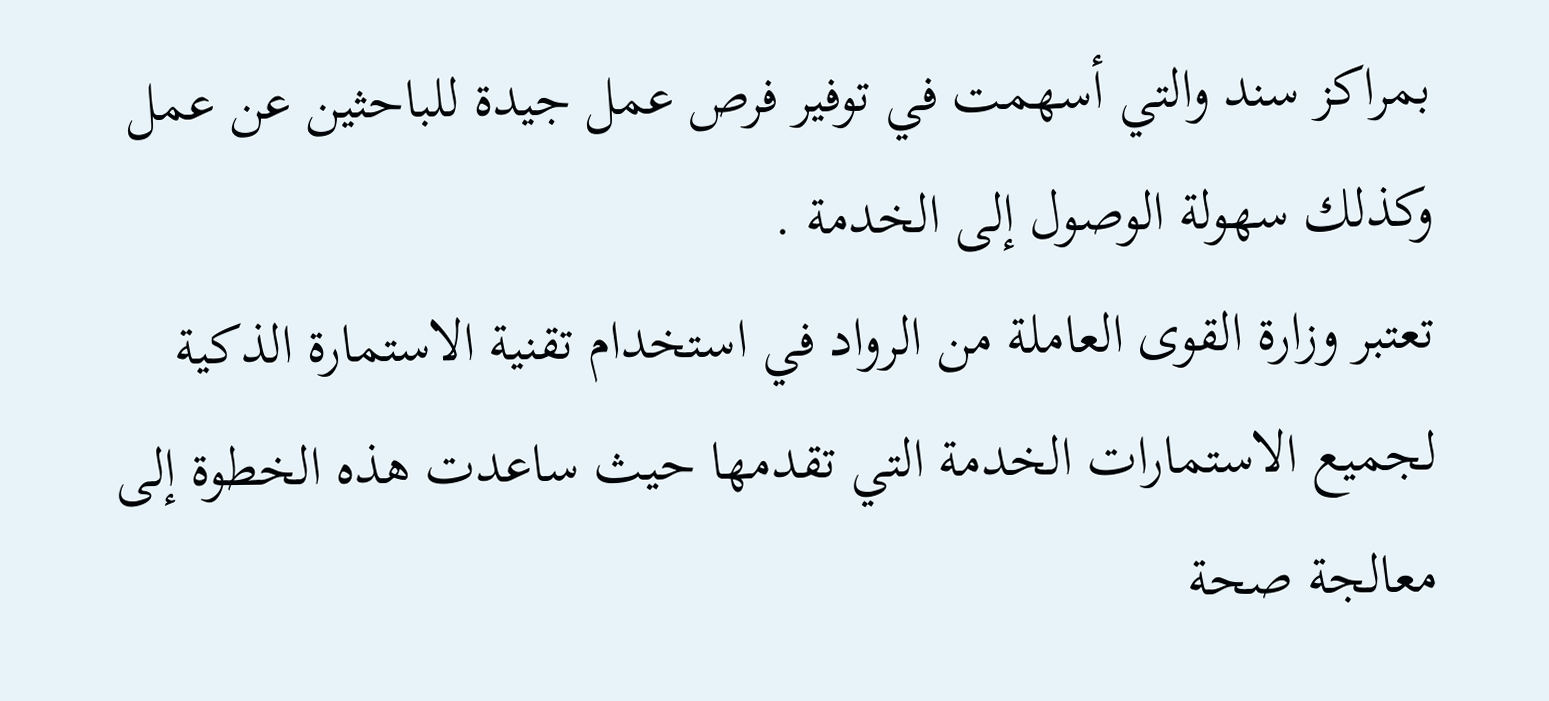بمراكز سند والتي أسهمت في توفير فرص عمل جيدة للباحثين عن عمل وكذلك سهولة الوصول إلى الخدمة .
تعتبر وزارة القوى العاملة من الرواد في استخدام تقنية الاستمارة الذكية لجميع الاستمارات الخدمة التي تقدمها حيث ساعدت هذه الخطوة إلى معالجة صحة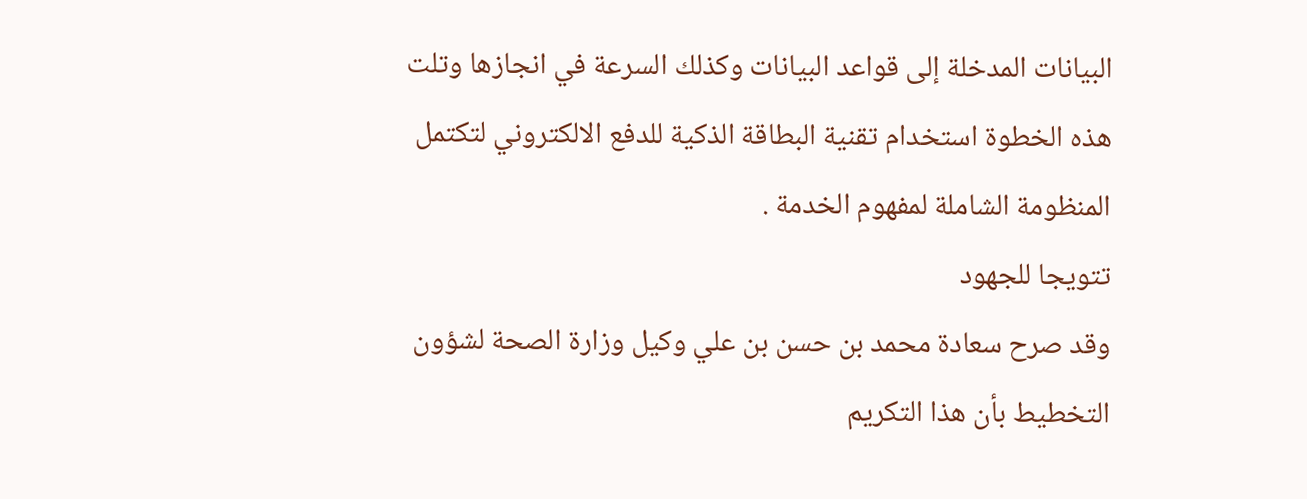البيانات المدخلة إلى قواعد البيانات وكذلك السرعة في انجازها وتلت هذه الخطوة استخدام تقنية البطاقة الذكية للدفع الالكتروني لتكتمل المنظومة الشاملة لمفهوم الخدمة .
تتويجا للجهود
وقد صرح سعادة محمد بن حسن بن علي وكيل وزارة الصحة لشؤون التخطيط بأن هذا التكريم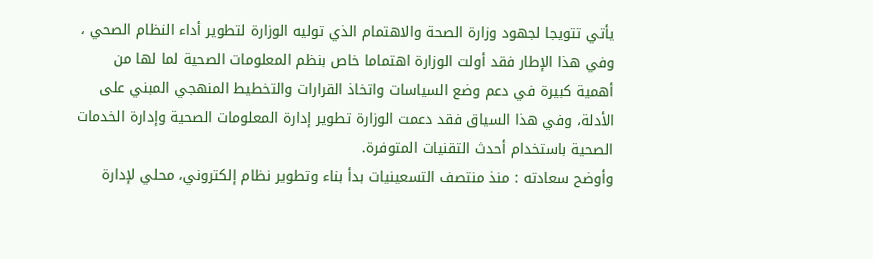يأتي تتويجا لجهود وزارة الصحة والاهتمام الذي توليه الوزارة لتطوير أداء النظام الصحي ، وفي هذا الإطار فقد أولت الوزارة اهتماما خاص بنظم المعلومات الصحية لما لها من أهمية كبيرة في دعم وضع السياسات واتخاذ القرارات والتخطيط المنهجي المبني على الأدلة، وفي هذا السياق فقد دعمت الوزارة تطوير إدارة المعلومات الصحية وإدارة الخدمات الصحية باستخدام أحدث التقنيات المتوفرة.
وأوضح سعادته : منذ منتصف التسعينيات بدأ بناء وتطوير نظام إلكتروني، محلي لإدارة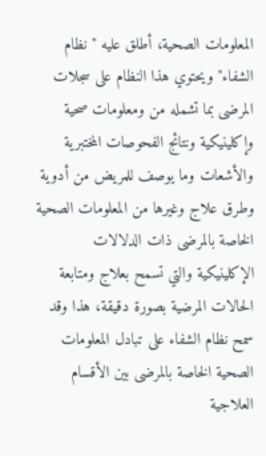المعلومات الصحية، أطلق عليه "نظام الشفاء" ويحتوي هذا النظام على سجلات المرضى بما تشمله من ومعلومات صحية وإكلينيكية ونتائج الفحوصات المختبرية والأشعات وما يوصف للمريض من أدوية وطرق علاج وغيرها من المعلومات الصحية الخاصة بالمرضى ذات الدلالات الإكلينيكية والتي تسمح بعلاج ومتابعة الحالات المرضية بصورة دقيقة، هذا وقد سمح نظام الشفاء على تبادل المعلومات الصحية الخاصة بالمرضى بين الأقسام العلاجية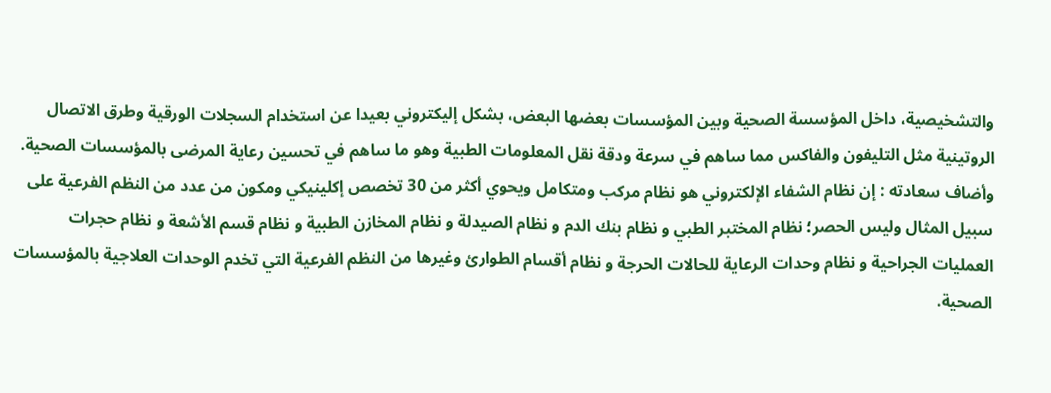والتشخيصية، داخل المؤسسة الصحية وبين المؤسسات بعضها البعض، بشكل إليكتروني بعيدا عن استخدام السجلات الورقية وطرق الاتصال الروتينية مثل التليفون والفاكس مما ساهم في سرعة ودقة نقل المعلومات الطبية وهو ما ساهم في تحسين رعاية المرضى بالمؤسسات الصحية.
وأضاف سعادته : إن نظام الشفاء الإلكتروني هو نظام مركب ومتكامل ويحوي أكثر من 30 تخصص إكلينيكي ومكون من عدد من النظم الفرعية على سبيل المثال وليس الحصر؛ نظام المختبر الطبي و نظام بنك الدم و نظام الصيدلة و نظام المخازن الطبية و نظام قسم الأشعة و نظام حجرات العمليات الجراحية و نظام وحدات الرعاية للحالات الحرجة و نظام أقسام الطوارئ وغيرها من النظم الفرعية التي تخدم الوحدات العلاجية بالمؤسسات الصحية.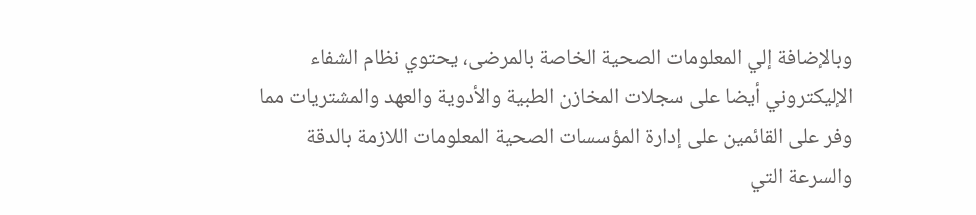وبالإضافة إلي المعلومات الصحية الخاصة بالمرضى، يحتوي نظام الشفاء الإليكتروني أيضا على سجلات المخازن الطبية والأدوية والعهد والمشتريات مما وفر على القائمين على إدارة المؤسسات الصحية المعلومات اللازمة بالدقة والسرعة التي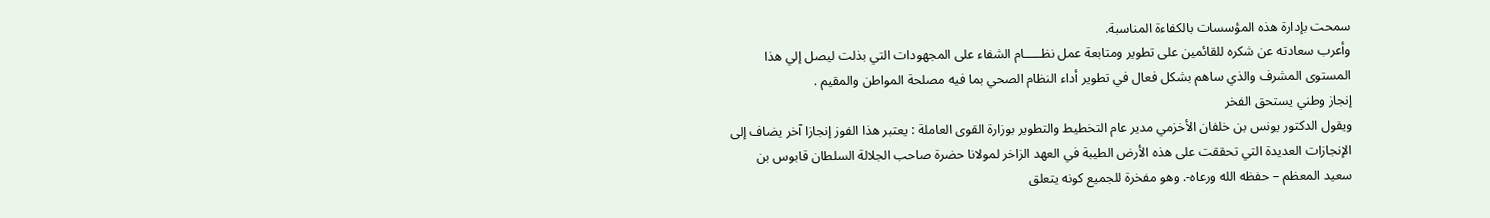سمحت بإدارة هذه المؤسسات بالكفاءة المناسبة.
وأعرب سعادته عن شكره للقائمين على تطوير ومتابعة عمل نظـــــام الشفاء على المجهودات التي بذلت ليصل إلي هذا المستوى المشرف والذي ساهم بشكل فعال في تطوير أداء النظام الصحي بما فيه مصلحة المواطن والمقيم .
إنجاز وطني يستحق الفخر
ويقول الدكتور يونس بن خلفان الأخزمي مدير عام التخطيط والتطوير بوزارة القوى العاملة : يعتبر هذا الفوز إنجازا آخر يضاف إلى الإنجازات العديدة التي تحققت على هذه الأرض الطيبة في العهد الزاخر لمولانا حضرة صاحب الجلالة السلطان قابوس بن سعيد المعظم – حفظه الله ورعاه-. وهو مفخرة للجميع كونه يتعلق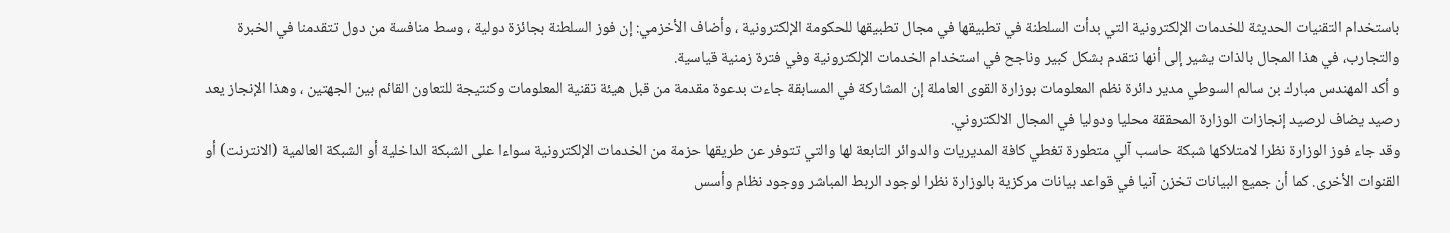باستخدام التقنيات الحديثة للخدمات الإلكترونية التي بدأت السلطنة في تطبيقها في مجال تطبيقها للحكومة الإلكترونية ، وأضاف الأخزمي: إن فوز السلطنة بجائزة دولية ، وسط منافسة من دول تتقدمنا في الخبرة والتجارب، في هذا المجال بالذات يشير إلى أنها نتقدم بشكل كبير وناجح في استخدام الخدمات الإلكترونية وفي فترة زمنية قياسية.
و أكد المهندس مبارك بن سالم السوطي مدير دائرة نظم المعلومات بوزارة القوى العاملة إن المشاركة في المسابقة جاءت بدعوة مقدمة من قبل هيئة تقنية المعلومات وكنتيجة للتعاون القائم بين الجهتين ، وهذا الإنجاز يعد رصيد يضاف لرصيد إنجازات الوزارة المحققة محليا ودوليا في المجال الالكتروني.
وقد جاء فوز الوزارة نظرا لامتلاكها شبكة حاسب آلي متطورة تغطي كافة المديريات والدوائر التابعة لها والتي تتوفر عن طريقها حزمة من الخدمات الإلكترونية سواءا على الشبكة الداخلية أو الشبكة العالمية (الانترنت) أو القنوات الأخرى. كما أن جميع البيانات تخزن آنيا في قواعد بيانات مركزية بالوزارة نظرا لوجود الربط المباشر ووجود نظام وأسس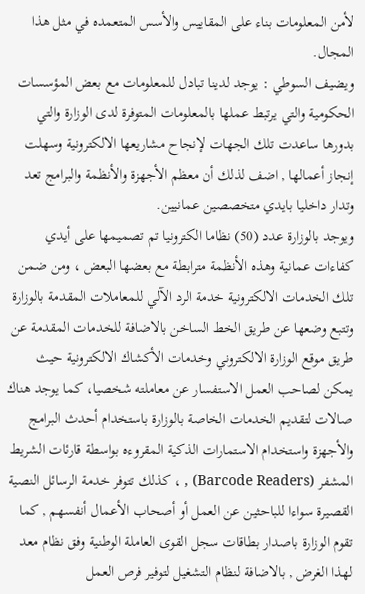لأمن المعلومات بناء على المقاييس والأسس المتعمده في مثل هذا المجال.
ويضيف السوطي : يوجد لدينا تبادل للمعلومات مع بعض المؤسسات الحكومية والتي يرتبط عملها بالمعلومات المتوفرة لدى الوزارة والتي بدورها ساعدت تلك الجهات لإنجاح مشاريعها الالكترونية وسهلت إنجاز أعمالها , اضف لذلك أن معظم الأجهزة والأنظمة والبرامج تعد وتدار داخليا بايدي متخصصين عمانيين.
ويوجد بالوزارة عدد (50) نظاما الكترونيا تم تصميمها على أيدي كفاءات عمانية وهذه الأنظمة مترابطة مع بعضها البعض ، ومن ضمن تلك الخدمات الالكترونية خدمة الرد الآلي للمعاملات المقدمة بالوزارة وتتبع وضعها عن طريق الخط الساخن بالاضافة للخدمات المقدمة عن طريق موقع الوزارة الالكتروني وخدمات الأكشاك الالكترونية حيث يمكن لصاحب العمل الاستفسار عن معاملته شخصيا، كما يوجد هناك صالات لتقديم الخدمات الخاصة بالوزارة باستخدام أحدث البرامج والأجهزة واستخدام الاستمارات الذكية المقروءه بواسطة قارئات الشريط المشفر (Barcode Readers) , ، كذلك تتوفر خدمة الرسائل النصية القصيرة سواءا للباحثين عن العمل أو أصحاب الأعمال أنفسهم , كما تقوم الوزارة باصدار بطاقات سجل القوى العاملة الوطنية وفق نظام معد لهذا الغرض , بالاضافة لنظام التشغيل لتوفير فرص العمل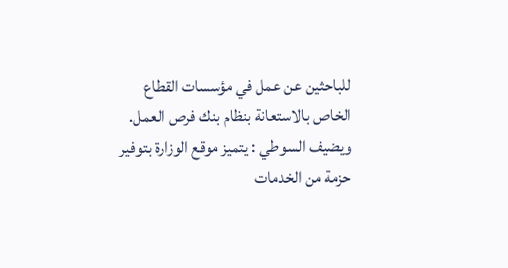للباحثين عن عمل في مؤسسات القطاع الخاص بالاستعانة بنظام بنك فرص العمل.
ويضيف السوطي : يتميز موقع الوزارة بتوفير حزمة من الخدمات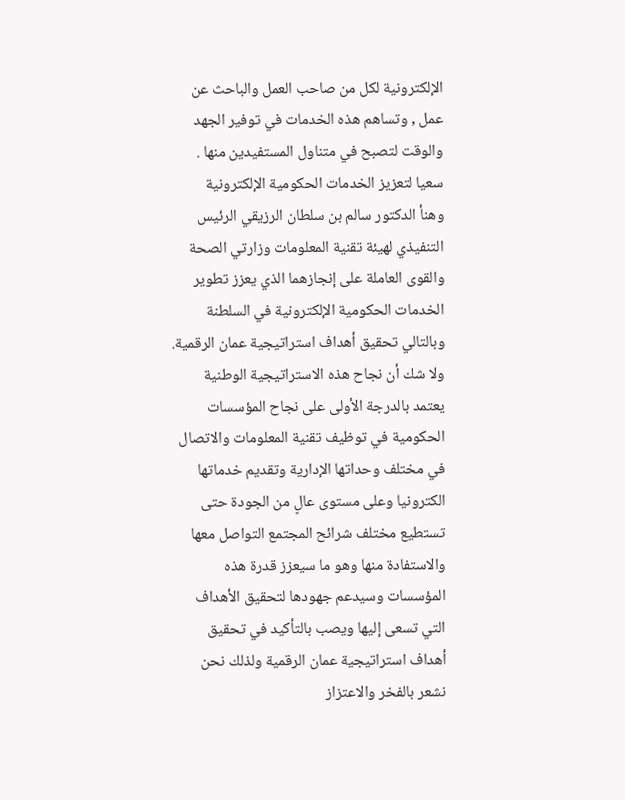الإلكترونية لكل من صاحب العمل والباحث عن عمل , وتساهم هذه الخدمات في توفير الجهد والوقت لتصبح في متناول المستفيدين منها .
سعيا لتعزيز الخدمات الحكومية الإلكترونية
وهنأ الدكتور سالم بن سلطان الرزيقي الرئيس التنفيذي لهيئة تقنية المعلومات وزارتي الصحة والقوى العاملة على إنجازهما الذي يعزز تطوير الخدمات الحكومية الإلكترونية في السلطنة وبالتالي تحقيق أهداف استراتيجية عمان الرقمية. ولا شك أن نجاح هذه الاستراتيجية الوطنية يعتمد بالدرجة الأولى على نجاح المؤسسات الحكومية في توظيف تقنية المعلومات والاتصال في مختلف وحداتها الإدارية وتقديم خدماتها الكترونيا وعلى مستوى عالٍ من الجودة حتى تستطيع مختلف شرائح المجتمع التواصل معها والاستفادة منها وهو ما سيعزز قدرة هذه المؤسسات وسيدعم جهودها لتحقيق الأهداف التي تسعى إليها ويصب بالتأكيد في تحقيق أهداف استراتيجية عمان الرقمية ولذلك نحن نشعر بالفخر والاعتزاز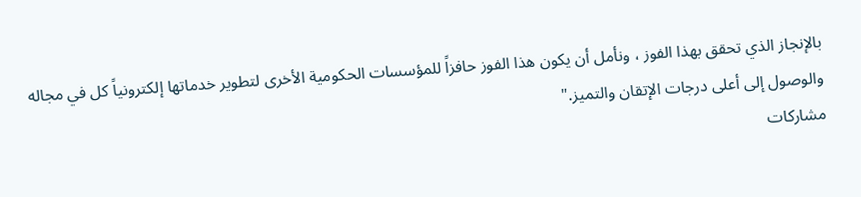بالإنجاز الذي تحقق بهذا الفوز ، ونأمل أن يكون هذا الفوز حافزاً للمؤسسات الحكومية الأخرى لتطوير خدماتها إلكترونياً كل في مجاله والوصول إلى أعلى درجات الإتقان والتميز."
مشاركات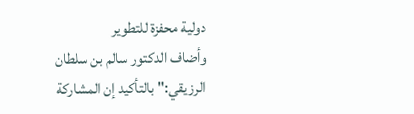دولية محفزة للتطوير
وأضاف الدكتور سالم بن سلطان الرزيقي:" بالتأكيد إن المشاركة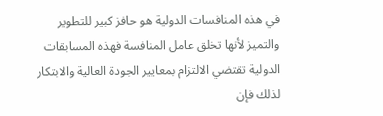في هذه المنافسات الدولية هو حافز كبير للتطوير والتميز لأنها تخلق عامل المنافسة فهذه المسابقات الدولية تقتضي الالتزام بمعايير الجودة العالية والابتكار لذلك فإن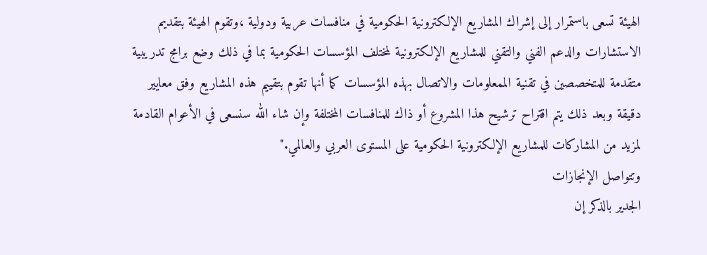الهيئة تسعى باستمرار إلى إشراك المشاريع الإلكترونية الحكومية في منافسات عربية ودولية ،وتقوم الهيئة بتقديم الاستشارات والدعم الفني والتقني للمشاريع الإلكترونية لمختلف المؤسسات الحكومية بما في ذلك وضع برامج تدريبية متقدمة للمتخصصين في تقنية الممعلومات والاتصال بهذه المؤسسات كما أنها تقوم بتقييم هذه المشاريع وفق معايير دقيقة وبعد ذلك يتم اقتراح ترشيح هذا المشروع أو ذاك للمنافسات المختلفة وإن شاء الله سنسعى في الأعوام القادمة لمزيد من المشاركات للمشاريع الإلكترونية الحكومية على المستوى العربي والعالمي."
وتتواصل الإنجازات
الجدير بالذكر إن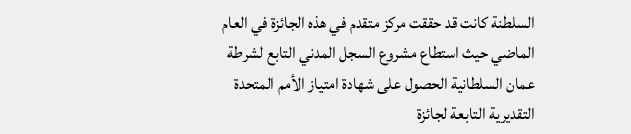السلطنة كانت قد حققت مركز متقدم في هذه الجائزة في العام الماضي حيث استطاع مشروع السجل المدني التابع لشرطة عمان السلطانية الحصول على شهادة امتياز الأمم المتحدة التقديرية التابعة لجائزة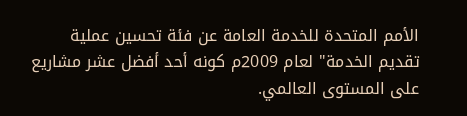الأمم المتحدة للخدمة العامة عن فئة تحسين عملية تقديم الخدمة" لعام 2009م كونه أحد أفضل عشر مشاريع على المستوى العالمي.